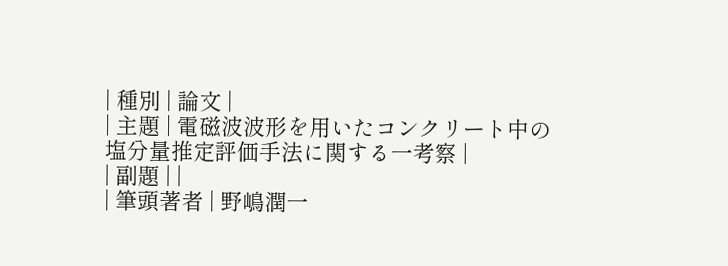| 種別 | 論文 |
| 主題 | 電磁波波形を用いたコンクリート中の塩分量推定評価手法に関する一考察 |
| 副題 | |
| 筆頭著者 | 野嶋潤一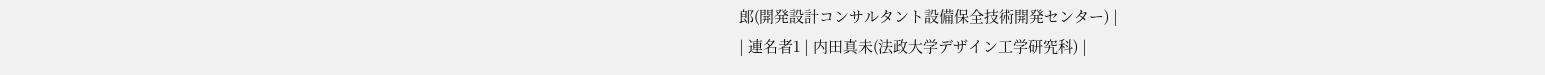郎(開発設計コンサルタント設備保全技術開発センター) |
| 連名者1 | 内田真未(法政大学デザイン工学研究科) |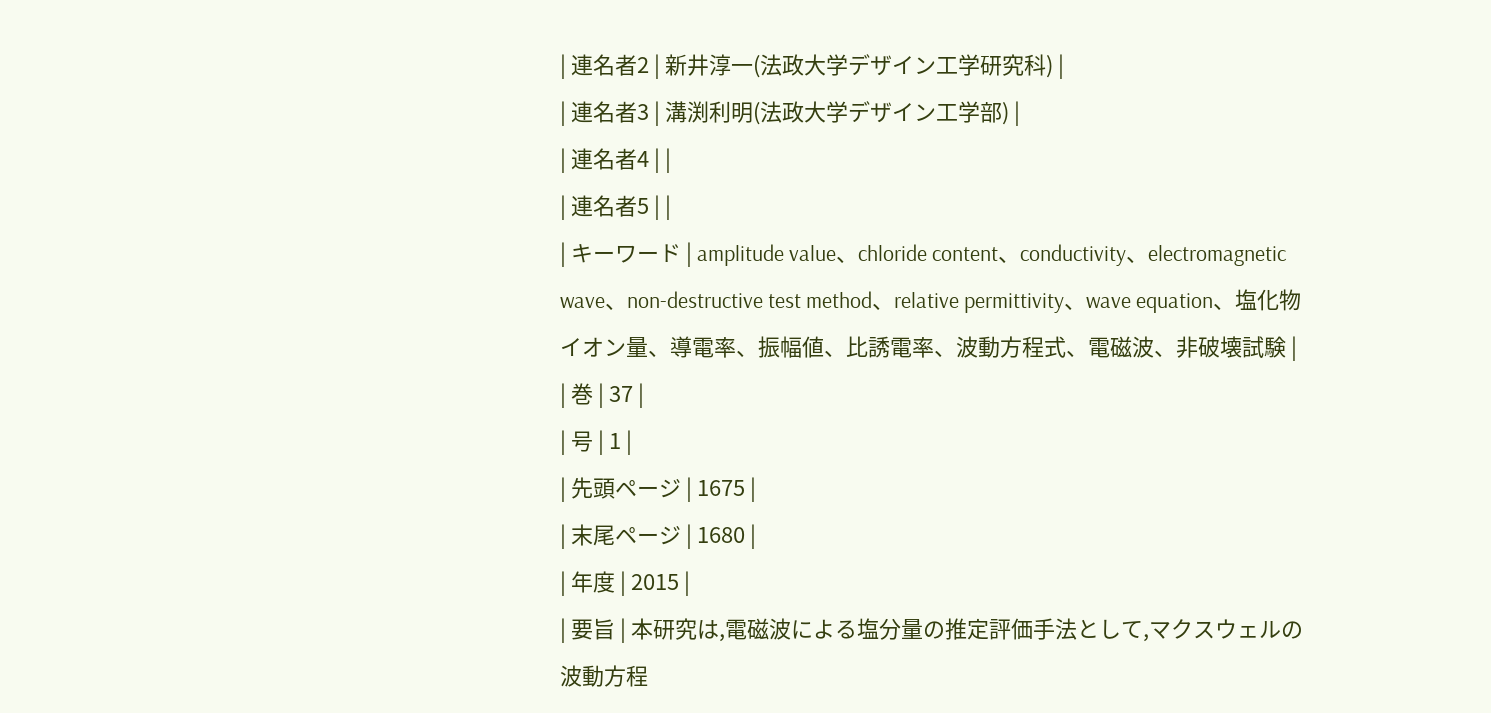| 連名者2 | 新井淳一(法政大学デザイン工学研究科) |
| 連名者3 | 溝渕利明(法政大学デザイン工学部) |
| 連名者4 | |
| 連名者5 | |
| キーワード | amplitude value、chloride content、conductivity、electromagnetic wave、non-destructive test method、relative permittivity、wave equation、塩化物イオン量、導電率、振幅値、比誘電率、波動方程式、電磁波、非破壊試験 |
| 巻 | 37 |
| 号 | 1 |
| 先頭ページ | 1675 |
| 末尾ページ | 1680 |
| 年度 | 2015 |
| 要旨 | 本研究は,電磁波による塩分量の推定評価手法として,マクスウェルの波動方程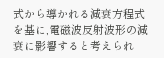式から導かれる減衰方程式を基に,電磁波反射波形の減衰に影響すると考えられ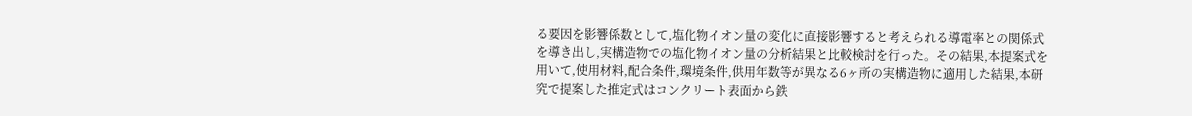る要因を影響係数として,塩化物イオン量の変化に直接影響すると考えられる導電率との関係式を導き出し,実構造物での塩化物イオン量の分析結果と比較検討を行った。その結果,本提案式を用いて,使用材料,配合条件,環境条件,供用年数等が異なる6ヶ所の実構造物に適用した結果,本研究で提案した推定式はコンクリート表面から鉄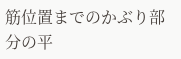筋位置までのかぶり部分の平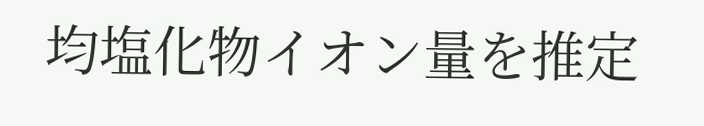均塩化物イオン量を推定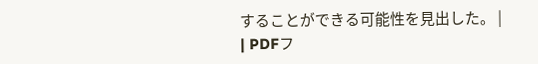することができる可能性を見出した。 |
| PDFフ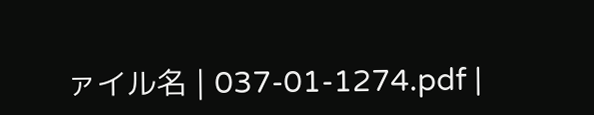ァイル名 | 037-01-1274.pdf |